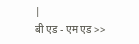|
बी एड - एम एड >>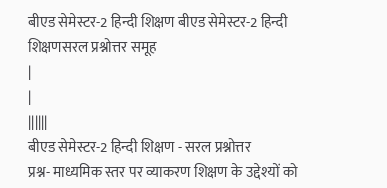बीएड सेमेस्टर-2 हिन्दी शिक्षण बीएड सेमेस्टर-2 हिन्दी शिक्षणसरल प्रश्नोत्तर समूह
|
|
||||||
बीएड सेमेस्टर-2 हिन्दी शिक्षण - सरल प्रश्नोत्तर
प्रश्न- माध्यमिक स्तर पर व्याकरण शिक्षण के उद्देश्यों को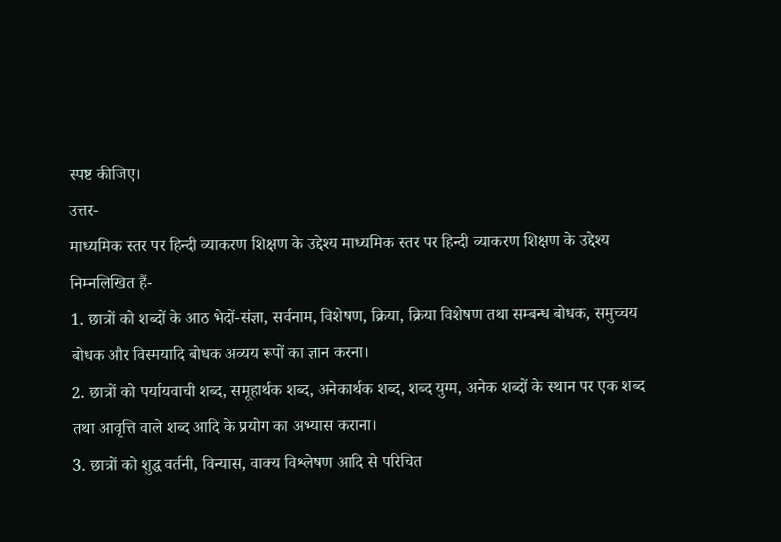स्पष्ट कीजिए।
उत्तर-
माध्यमिक स्तर पर हिन्दी व्याकरण शिक्षण के उद्देश्य माध्यमिक स्तर पर हिन्दी व्याकरण शिक्षण के उद्देश्य निम्नलिखित हैं-
1. छात्रों को शब्दों के आठ भेदों-संज्ञा, सर्वनाम, विशेषण, क्रिया, क्रिया विशेषण तथा सम्बन्ध बोधक, समुच्चय बोधक और विस्मयादि बोधक अव्यय रूपों का ज्ञान करना।
2. छात्रों को पर्यायवाची शब्द, समूहार्थक शब्द, अनेकार्थक शब्द, शब्द युग्म, अनेक शब्दों के स्थान पर एक शब्द तथा आवृत्ति वाले शब्द आदि के प्रयोग का अभ्यास कराना।
3. छात्रों को शुद्ध वर्तनी, विन्यास, वाक्य विश्लेषण आदि से परिचित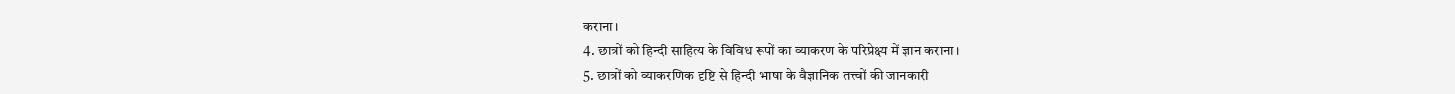कराना।
4. छात्रों को हिन्दी साहित्य के विविध रूपों का व्याकरण के परिप्रेक्ष्य में ज्ञान कराना।
5. छात्रों को व्याकरणिक दृष्टि से हिन्दी भाषा के वैज्ञानिक तत्त्वों की जानकारी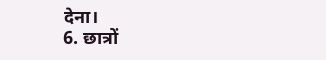देना।
6. छात्रों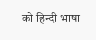को हिन्दी भाषा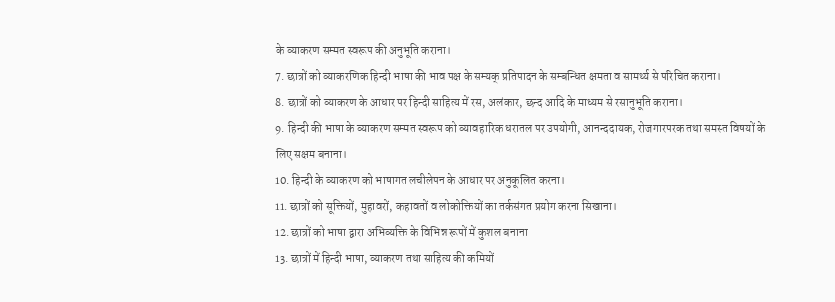के व्याकरण सम्मत स्वरूप की अनुभूति कराना।
7. छात्रों को व्याकरणिक हिन्दी भाषा की भाव पक्ष के सम्यक् प्रतिपादन के सम्बन्धित क्षमता व सामर्थ्य से परिचित कराना।
8. छात्रों को व्याकरण के आधार पर हिन्दी साहित्य में रस, अलंकार, छन्द आदि के माध्यम से रसानुभूति कराना।
9. हिन्दी की भाषा के व्याकरण सम्मत स्वरूप को व्यावहारिक धरातल पर उपयोगी, आनन्ददायक, रोजगारपरक तथा समस्त विषयों के लिए सक्षम बनाना।
10. हिन्दी के व्याकरण को भाषागत लचीलेपन के आधार पर अनुकूलित करना।
11. छात्रों को सूक्तियों, मुहावरों, कहावतों व लोकोक्तियों का तर्कसंगत प्रयोग करना सिखाना।
12. छात्रों को भाषा द्वारा अभिव्यक्ति के विभिन्न रूपों में कुशल बनाना
13. छात्रों में हिन्दी भाषा, व्याकरण तथा साहित्य की कमियों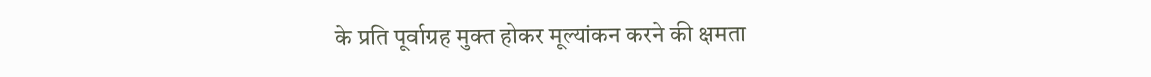के प्रति पूर्वाग्रह मुक्त होकर मूल्यांकन करने की क्षमता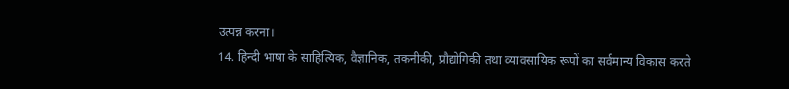उत्पन्न करना।
14. हिन्दी भाषा के साहित्यिक, वैज्ञानिक, तकनीकी, प्रौद्योगिकी तथा व्यावसायिक रूपों का सर्वमान्य विकास करते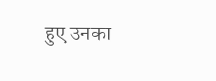हुए उनका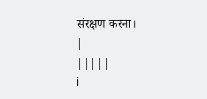संरक्षण करना।
|
|||||
i